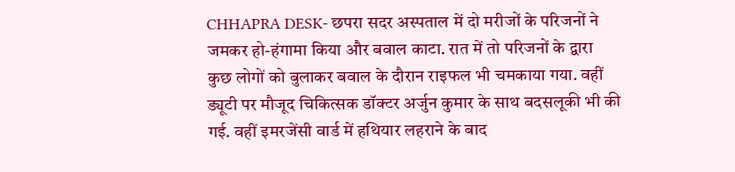CHHAPRA DESK- छपरा सदर अस्पताल में दो मरीजों के परिजनों ने जमकर हो-हंगामा किया और बवाल काटा. रात में तो परिजनों के द्वारा कुछ लोगों को बुलाकर बवाल के दौरान राइफल भी चमकाया गया. वहीं ड्यूटी पर मौजूद चिकित्सक डॉक्टर अर्जुन कुमार के साथ बदसलूकी भी की गई. वहीं इमरजेंसी वार्ड में हथियार लहराने के बाद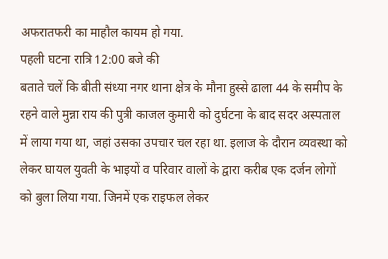अफरातफरी का माहौल कायम हो गया.
पहली घटना रात्रि 12:00 बजे की
बताते चलें कि बीती संध्या नगर थाना क्षेत्र के मौना हुस्से ढाला 44 के समीप के रहने वाले मुन्ना राय की पुत्री काजल कुमारी को दुर्घटना के बाद सदर अस्पताल में लाया गया था, जहां उसका उपचार चल रहा था. इलाज के दौरान व्यवस्था को लेकर घायल युवती के भाइयों व परिवार वालों के द्वारा करीब एक दर्जन लोगों को बुला लिया गया. जिनमें एक राइफल लेकर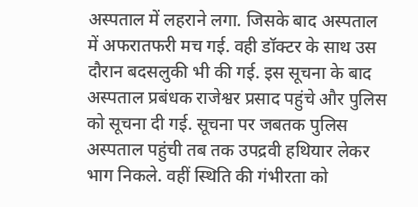अस्पताल में लहराने लगा. जिसके बाद अस्पताल में अफरातफरी मच गई. वही डॉक्टर के साथ उस दौरान बदसलुकी भी की गई. इस सूचना के बाद अस्पताल प्रबंधक राजेश्वर प्रसाद पहुंचे और पुलिस को सूचना दी गई. सूचना पर जबतक पुलिस अस्पताल पहुंची तब तक उपद्रवी हथियार लेकर भाग निकले. वहीं स्थिति की गंभीरता को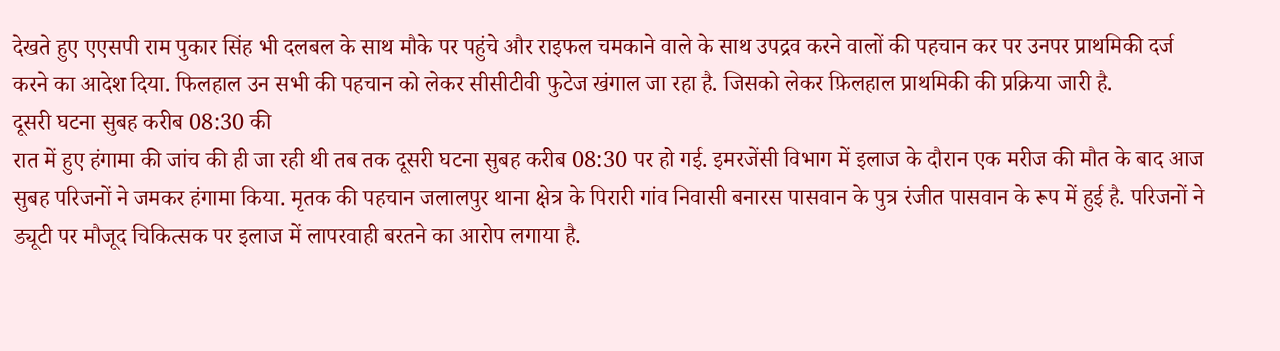देखते हुए एएसपी राम पुकार सिंह भी दलबल के साथ मौके पर पहुंचे और राइफल चमकाने वाले के साथ उपद्रव करने वालों की पहचान कर पर उनपर प्राथमिकी दर्ज करने का आदेश दिया. फिलहाल उन सभी की पहचान को लेकर सीसीटीवी फुटेज खंगाल जा रहा है. जिसको लेकर फ़िलहाल प्राथमिकी की प्रक्रिया जारी है.
दूसरी घटना सुबह करीब 08:30 की
रात में हुए हंगामा की जांच की ही जा रही थी तब तक दूसरी घटना सुबह करीब 08:30 पर हो गई. इमरजेंसी विभाग में इलाज के दौरान एक मरीज की मौत के बाद आज सुबह परिजनों ने जमकर हंगामा किया. मृतक की पहचान जलालपुर थाना क्षेत्र के पिरारी गांव निवासी बनारस पासवान के पुत्र रंजीत पासवान के रूप में हुई है. परिजनों ने ड्यूटी पर मौजूद चिकित्सक पर इलाज में लापरवाही बरतने का आरोप लगाया है.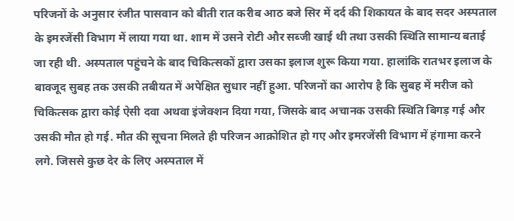परिजनों के अनुसार रंजीत पासवान को बीती रात करीब आठ बजे सिर में दर्द की शिकायत के बाद सदर अस्पताल के इमरजेंसी विभाग में लाया गया था. शाम में उसने रोटी और सब्जी खाई थी तथा उसकी स्थिति सामान्य बताई जा रही थी. अस्पताल पहुंचने के बाद चिकित्सकों द्वारा उसका इलाज शुरू किया गया. हालांकि रातभर इलाज के बावजूद सुबह तक उसकी तबीयत में अपेक्षित सुधार नहीं हुआ. परिजनों का आरोप है कि सुबह में मरीज को चिकित्सक द्वारा कोई ऐसी दवा अथवा इंजेक्शन दिया गया, जिसके बाद अचानक उसकी स्थिति बिगड़ गई और उसकी मौत हो गई. मौत की सूचना मिलते ही परिजन आक्रोशित हो गए और इमरजेंसी विभाग में हंगामा करने लगे. जिससे कुछ देर के लिए अस्पताल में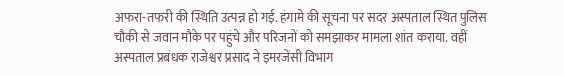अफरा-तफरी की स्थिति उत्पन्न हो गई. हंगामे की सूचना पर सदर अस्पताल स्थित पुलिस चौकी से जवान मौके पर पहुंचे और परिजनों को समझाकर मामला शांत कराया. वहीं अस्पताल प्रबंधक राजेश्वर प्रसाद ने इमरजेंसी विभाग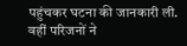पहुंचकर घटना की जानकारी ली. वहीं परिजनों ने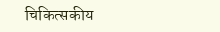चिकित्सकीय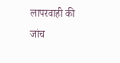लापरवाही की जांच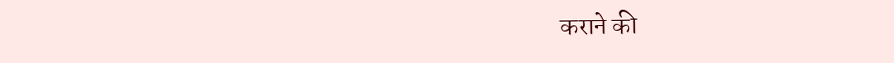कराने की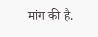मांग की है.